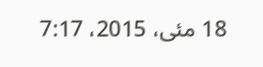18 مئی، 2015، 7:17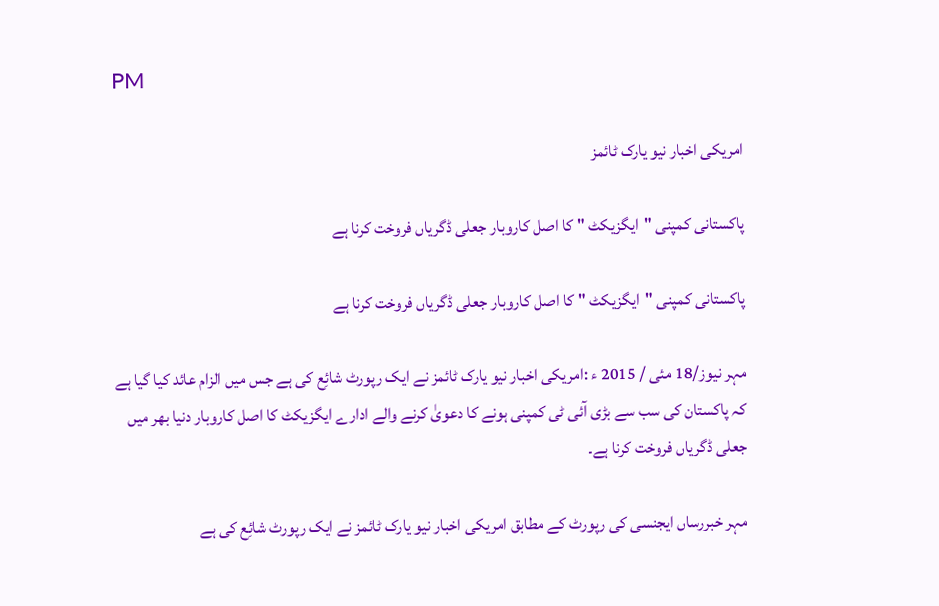PM

امریکی اخبار نیو یارک ٹائمز

پاکستانی کمپنی "ایگزیکٹ " کا اصل کاروبار جعلی ڈگریاں فروخت کرنا ہے

پاکستانی کمپنی "ایگزیکٹ " کا اصل کاروبار جعلی ڈگریاں فروخت کرنا ہے

مہر نیوز/18 مئی / 2015 ء :امریکی اخبار نیو یارک ٹائمز نے ایک رپورٹ شائِع کی ہے جس میں الزام عائد کیا گیا ہے کہ پاکستان کی سب سے بڑی آئی ٹی کمپنی ہونے کا دعویٰ کرنے والے ادارے ایگزیکٹ کا اصل کاروبار دنیا بھر میں جعلی ڈگریاں فروخت کرنا ہے۔

مہر خبررساں ایجنسی کی رپورٹ کے مطابق امریکی اخبار نیو یارک ٹائمز نے ایک رپورٹ شائِع کی ہے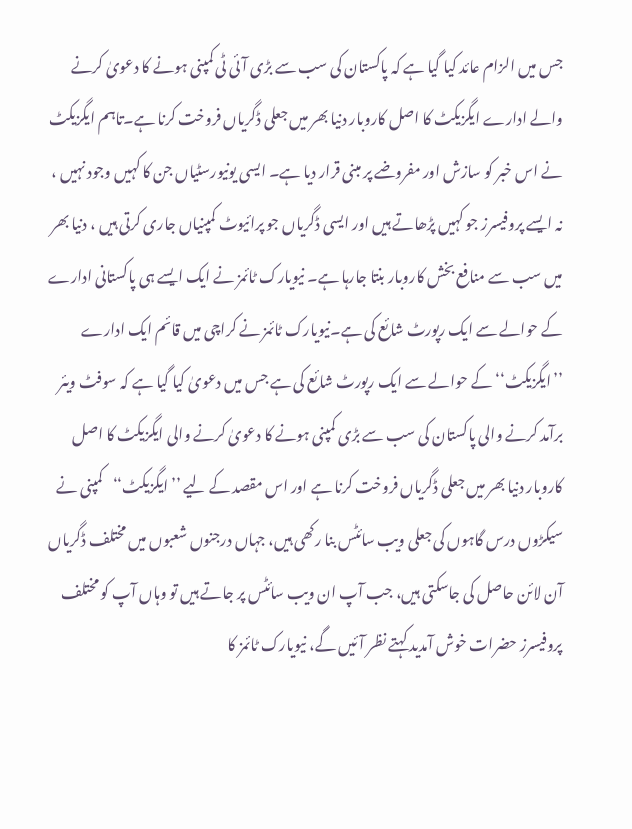جس میں الزام عائد کیا گیا ہے کہ پاکستان کی سب سے بڑی آئی ٹی کمپنی ہونے کا دعویٰ کرنے والے ادارے ایگزیکٹ کا اصل کاروبار دنیا بھر میں جعلی ڈگریاں فروخت کرنا ہے۔تاہم ایگزیکٹ نے اس خبر کو سازش اور مفروضے پر مبنی قرار دیا ہے۔ ایسی یونیورسٹیاں جن کا کہیں وجود نہیں ، نہ ایسے پروفیسرز جو کہیں پڑھاتے ہیں اور ایسی ڈگریاں جو پرائیوٹ کمپنیاں جاری کرتی ہیں ، دنیا بھر میں سب سے منافع بخش کاروبار بنتا جارہا ہے۔ نیویارک ٹائمز نے ایک ایسے ہی پاکستانی ادارے کے حوالے سے ایک رپورٹ شائع کی ہے۔نیویارک ٹائمز نے کراچی میں قائم ایک ادارے ’’ایگزیکٹ‘‘ کے حوالے سے ایک رپورٹ شائع کی ہے جس میں دعویٰ کیا گیا ہے کہ سوفٹ ویئر برآمد کرنے والی پاکستان کی سب سے بڑی کمپنی ہونے کا دعویٰ کرنے والی ایگزیکٹ کا اصل کاروبار دنیا بھر میں جعلی ڈگریاں فروخت کرنا ہے اور اس مقصد کے لیے ’’ایگزیکٹ‘‘کمپنی نے سیکڑوں درس گاہوں کی جعلی ویب سائٹس بنا رکھی ہیں، جہاں درجنوں شعبوں میں مختلف ڈگریاں آن لائن حاصل کی جاسکتی ہیں، جب آپ ان ویب سائٹس پر جاتے ہیں تو وہاں آپ کو مختلف پروفیسرز حضرات خوش آمدید کہتے نظر آئیں گے، نیویارک ٹائمز کا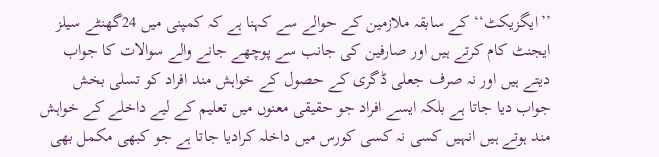’’ایگزیکٹ‘‘کے سابقہ ملازمین کے حوالے سے کہنا ہے کہ کمپنی میں 24گھنٹے سیلز ایجنٹ کام کرتے ہیں اور صارفین کی جانب سے پوچھے جانے والے سوالات کا جواب دیتے ہیں اور نہ صرف جعلی ڈگری کے حصول کے خواہش مند افراد کو تسلی بخش جواب دیا جاتا ہے بلکہ ایسے افراد جو حقیقی معنوں میں تعلیم کے لیے داخلے کے خواہش مند ہوتے ہیں انہیں کسی نہ کسی کورس میں داخلہ کرادیا جاتا ہے جو کبھی مکمل بھی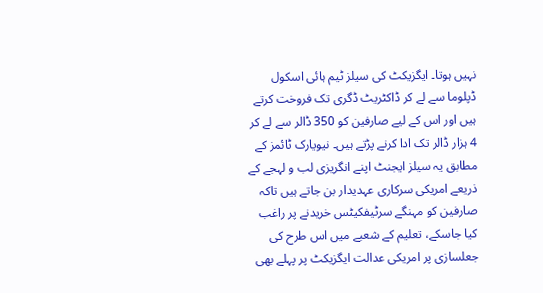نہیں ہوتا۔ ایگزیکٹ کی سیلز ٹیم ہائی اسکول ڈپلوما سے لے کر ڈاکٹریٹ ڈگری تک فروخت کرتے ہیں اور اس کے لیے صارفین کو 350 ڈالر سے لے کر 4 ہزار ڈالر تک ادا کرنے پڑتے ہیں۔ نیویارک ٹائمز کے مطابق یہ سیلز ایجنٹ اپنے انگریزی لب و لہجے کے ذریعے امریکی سرکاری عہدیدار بن جاتے ہیں تاکہ صارفین کو مہنگے سرٹیفکیٹس خریدنے پر راغب کیا جاسکے، تعلیم کے شعبے میں اس طرح کی جعلسازی پر امریکی عدالت ایگزیکٹ پر پہلے بھی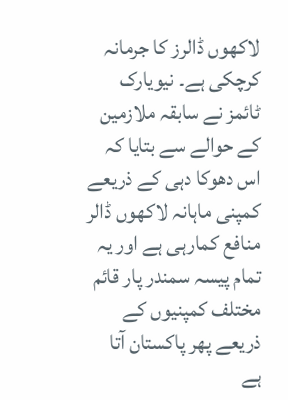لاکھوں ڈالرز کا جرمانہ کرچکی ہے۔ نیویارک ٹائمز نے سابقہ ملازمین کے حوالے سے بتایا کہ اس دھوکا دہی کے ذریعے کمپنی ماہانہ لاکھوں ڈالر منافع کمارہی ہے اور یہ تمام پیسہ سمندر پار قائم مختلف کمپنیوں کے ذریعے پھر پاکستان آتا ہے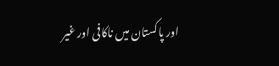اور پاکستان میں ناکافی اور غیر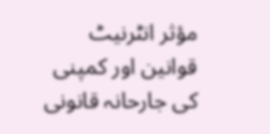مؤثر انٹرنیٹ قوانین اور کمپنی کی جارحانہ قانونی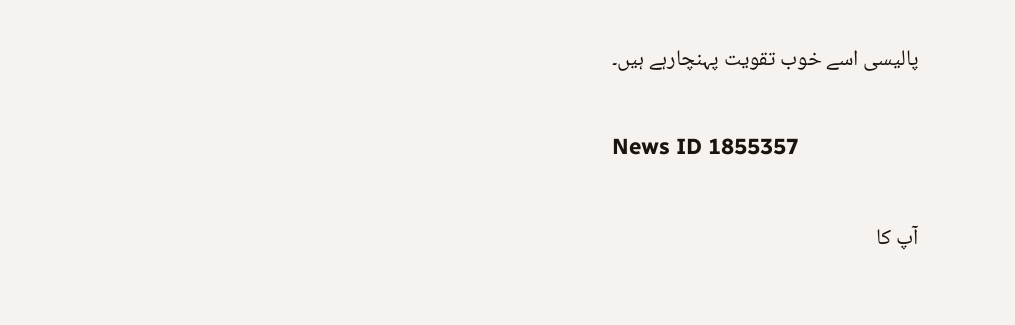پالیسی اسے خوب تقویت پہنچارہے ہیں۔

News ID 1855357

آپ کا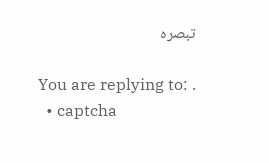تبصرہ

You are replying to: .
  • captcha